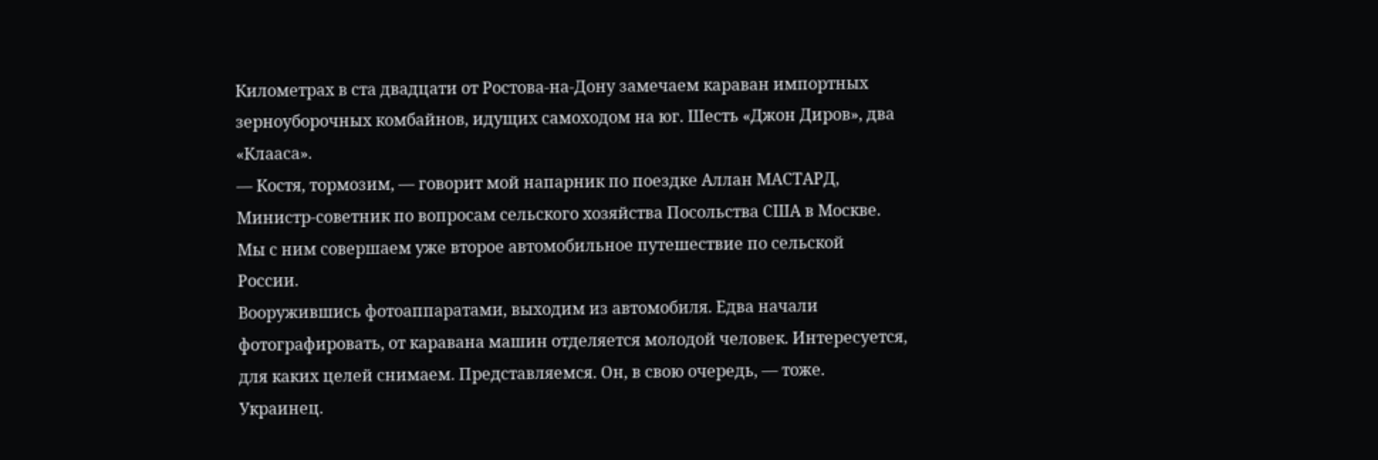Километрах в ста двадцати от Ростова-на-Дону замечаем караван импортных зерноуборочных комбайнов, идущих самоходом на юг. Шесть «Джон Диров», два «Клааса».
— Костя, тормозим, — говорит мой напарник по поездке Аллан МАСТАРД, Министр-советник по вопросам сельского хозяйства Посольства США в Москве. Мы с ним совершаем уже второе автомобильное путешествие по сельской России.
Вооружившись фотоаппаратами, выходим из автомобиля. Едва начали фотографировать, от каравана машин отделяется молодой человек. Интересуется, для каких целей снимаем. Представляемся. Он, в свою очередь, — тоже. Украинец.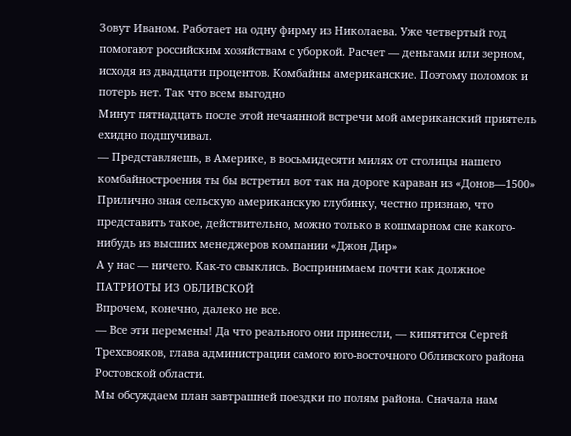Зовут Иваном. Работает на одну фирму из Николаева. Уже четвертый год помогают российским хозяйствам с уборкой. Расчет — деньгами или зерном, исходя из двадцати процентов. Комбайны американские. Поэтому поломок и потерь нет. Так что всем выгодно
Минут пятнадцать после этой нечаянной встречи мой американский приятель ехидно подшучивал.
— Представляешь, в Америке, в восьмидесяти милях от столицы нашего комбайностроения ты бы встретил вот так на дороге караван из «Донов—1500»
Прилично зная сельскую американскую глубинку, честно признаю, что представить такое, действительно, можно только в кошмарном сне какого-нибудь из высших менеджеров компании «Джон Дир»
А у нас — ничего. Как-то свыклись. Воспринимаем почти как должное
ПАТРИОТЫ ИЗ ОБЛИВСКОЙ
Впрочем, конечно, далеко не все.
— Все эти перемены! Да что реального они принесли, — кипятится Сергей Трехсвояков, глава администрации самого юго-восточного Обливского района Ростовской области.
Мы обсуждаем план завтрашней поездки по полям района. Сначала нам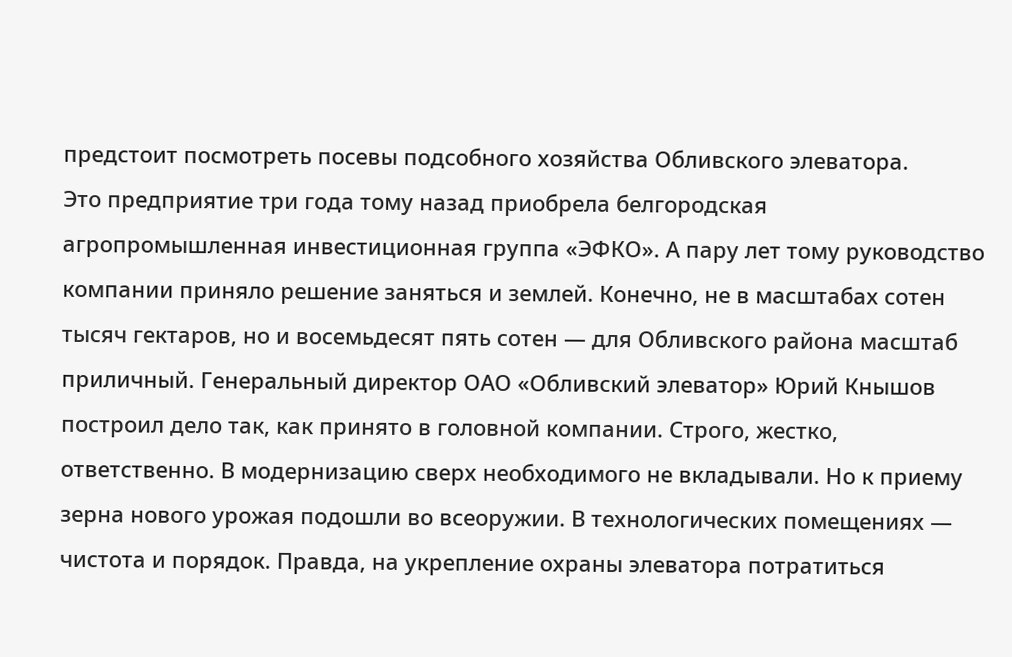предстоит посмотреть посевы подсобного хозяйства Обливского элеватора.
Это предприятие три года тому назад приобрела белгородская агропромышленная инвестиционная группа «ЭФКО». А пару лет тому руководство компании приняло решение заняться и землей. Конечно, не в масштабах сотен тысяч гектаров, но и восемьдесят пять сотен — для Обливского района масштаб приличный. Генеральный директор ОАО «Обливский элеватор» Юрий Кнышов построил дело так, как принято в головной компании. Строго, жестко, ответственно. В модернизацию сверх необходимого не вкладывали. Но к приему зерна нового урожая подошли во всеоружии. В технологических помещениях — чистота и порядок. Правда, на укрепление охраны элеватора потратиться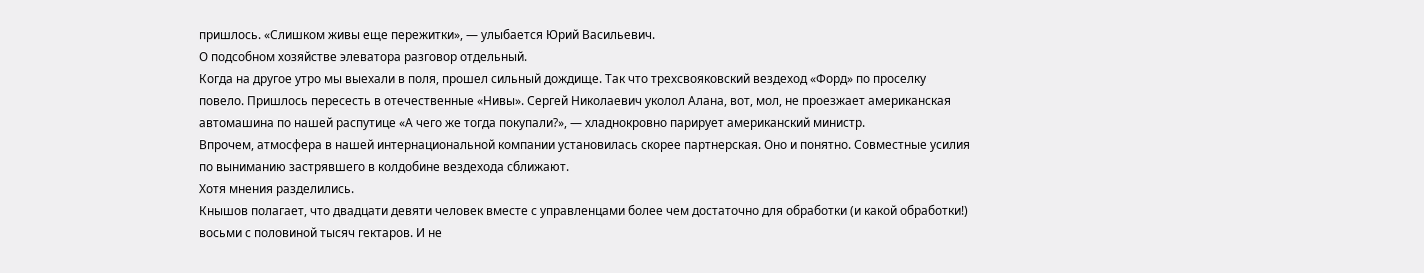пришлось. «Слишком живы еще пережитки», — улыбается Юрий Васильевич.
О подсобном хозяйстве элеватора разговор отдельный.
Когда на другое утро мы выехали в поля, прошел сильный дождище. Так что трехсвояковский вездеход «Форд» по проселку повело. Пришлось пересесть в отечественные «Нивы». Сергей Николаевич уколол Алана, вот, мол, не проезжает американская автомашина по нашей распутице «А чего же тогда покупали?», — хладнокровно парирует американский министр.
Впрочем, атмосфера в нашей интернациональной компании установилась скорее партнерская. Оно и понятно. Совместные усилия по выниманию застрявшего в колдобине вездехода сближают.
Хотя мнения разделились.
Кнышов полагает, что двадцати девяти человек вместе с управленцами более чем достаточно для обработки (и какой обработки!) восьми с половиной тысяч гектаров. И не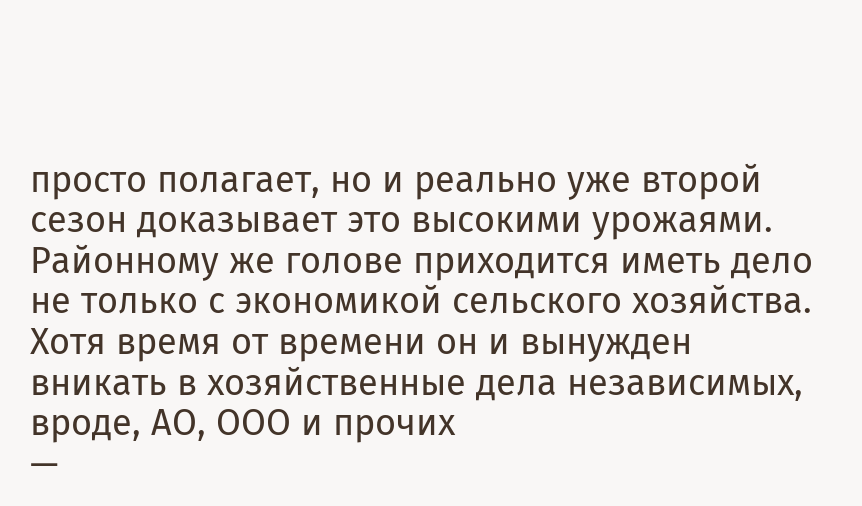просто полагает, но и реально уже второй сезон доказывает это высокими урожаями.
Районному же голове приходится иметь дело не только с экономикой сельского хозяйства. Хотя время от времени он и вынужден вникать в хозяйственные дела независимых, вроде, АО, ООО и прочих
—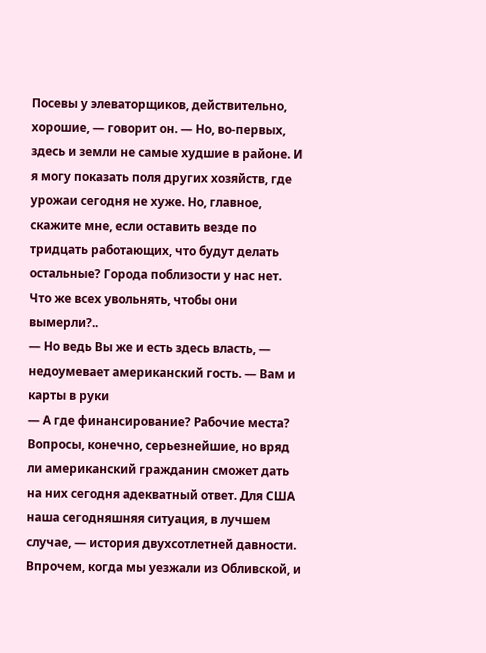Посевы у элеваторщиков, действительно, хорошие, — говорит он. — Но, во-первых, здесь и земли не самые худшие в районе. И я могу показать поля других хозяйств, где урожаи сегодня не хуже. Но, главное, скажите мне, если оставить везде по тридцать работающих, что будут делать остальные? Города поблизости у нас нет. Что же всех увольнять, чтобы они вымерли?..
— Но ведь Вы же и есть здесь власть, — недоумевает американский гость. — Вам и карты в руки
— А где финансирование? Рабочие места?
Вопросы, конечно, серьезнейшие, но вряд ли американский гражданин сможет дать на них сегодня адекватный ответ. Для США наша сегодняшняя ситуация, в лучшем случае, — история двухсотлетней давности.
Впрочем, когда мы уезжали из Обливской, и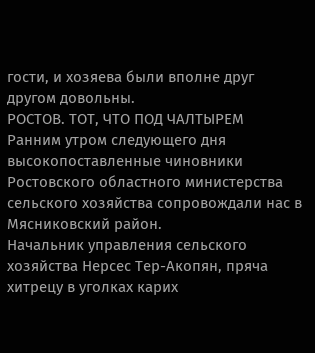гости, и хозяева были вполне друг другом довольны.
РОСТОВ. ТОТ, ЧТО ПОД ЧАЛТЫРЕМ
Ранним утром следующего дня высокопоставленные чиновники Ростовского областного министерства сельского хозяйства сопровождали нас в Мясниковский район.
Начальник управления сельского хозяйства Нерсес Тер-Акопян, пряча хитрецу в уголках карих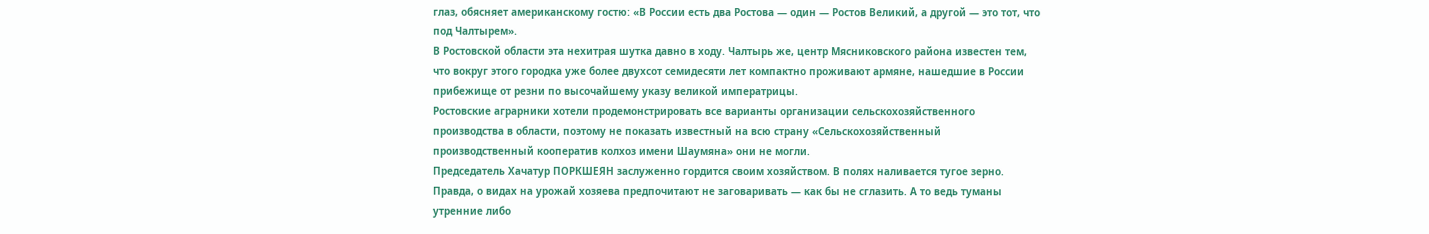глаз, обясняет американскому гостю: «В России есть два Ростова — один — Ростов Великий, а другой — это тот, что под Чалтырем».
В Ростовской области эта нехитрая шутка давно в ходу. Чалтырь же, центр Мясниковского района известен тем, что вокруг этого городка уже более двухсот семидесяти лет компактно проживают армяне, нашедшие в России прибежище от резни по высочайшему указу великой императрицы.
Ростовские аграрники хотели продемонстрировать все варианты организации сельскохозяйственного производства в области, поэтому не показать известный на всю страну «Сельскохозяйственный производственный кооператив колхоз имени Шаумяна» они не могли.
Председатель Хачатур ПОРКШЕЯН заслуженно гордится своим хозяйством. В полях наливается тугое зерно. Правда, о видах на урожай хозяева предпочитают не заговаривать — как бы не сглазить. А то ведь туманы утренние либо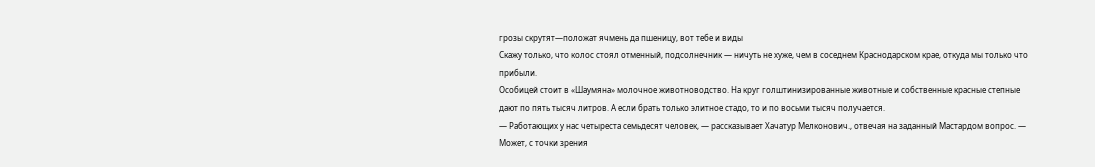грозы скрутят—положат ячмень да пшеницу, вот тебе и виды
Скажу только, что колос стоял отменный, подсолнечник — ничуть не хуже, чем в соседнем Краснодарском крае, откуда мы только что прибыли.
Особицей стоит в «Шаумяна» молочное животноводство. На круг голштинизированные животные и собственные красные степные дают по пять тысяч литров. А если брать только элитное стадо, то и по восьми тысяч получается.
— Работающих у нас четыреста семьдесят человек, — рассказывает Хачатур Мелконович., отвечая на заданный Мастардом вопрос. — Может, с точки зрения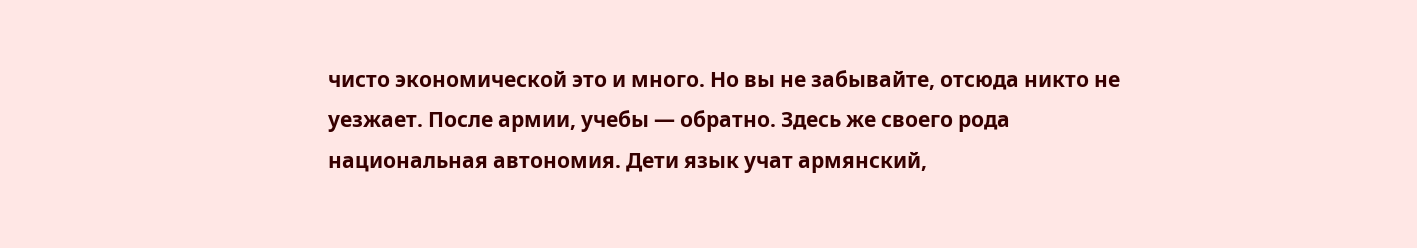чисто экономической это и много. Но вы не забывайте, отсюда никто не уезжает. После армии, учебы — обратно. Здесь же своего рода национальная автономия. Дети язык учат армянский,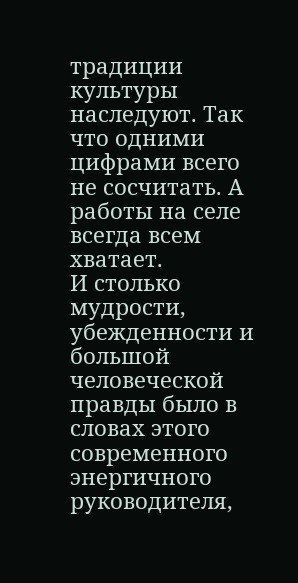традиции культуры наследуют. Так что одними цифрами всего не сосчитать. А работы на селе всегда всем хватает.
И столько мудрости, убежденности и большой человеческой правды было в словах этого современного энергичного руководителя,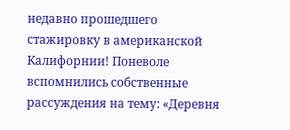недавно прошедшего стажировку в американской Калифорнии! Поневоле вспомнились собственные рассуждения на тему: «Деревня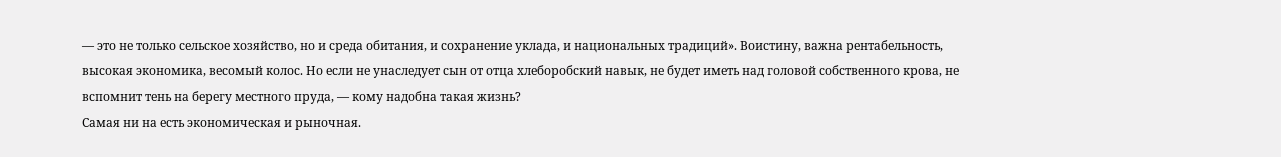— это не только сельское хозяйство, но и среда обитания, и сохранение уклада, и национальных традиций». Воистину, важна рентабельность, высокая экономика, весомый колос. Но если не унаследует сын от отца хлеборобский навык, не будет иметь над головой собственного крова, не вспомнит тень на берегу местного пруда, — кому надобна такая жизнь?
Самая ни на есть экономическая и рыночная.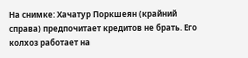На снимке: Хачатур Поркшеян (крайний справа) предпочитает кредитов не брать. Его колхоз работает на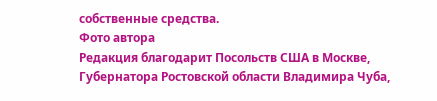собственные средства.
Фото автора
Редакция благодарит Посольств США в Москве, Губернатора Ростовской области Владимира Чуба,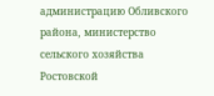администрацию Обливского района, министерство сельского хозяйства Ростовской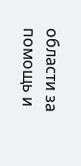области за помощь и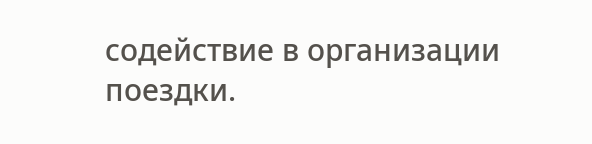содействие в организации поездки.